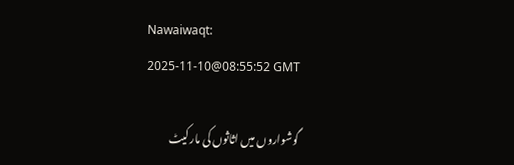Nawaiwaqt:
2025-11-10@08:55:52 GMT

گوشواروں میں اثاثوں کی مارکیٹ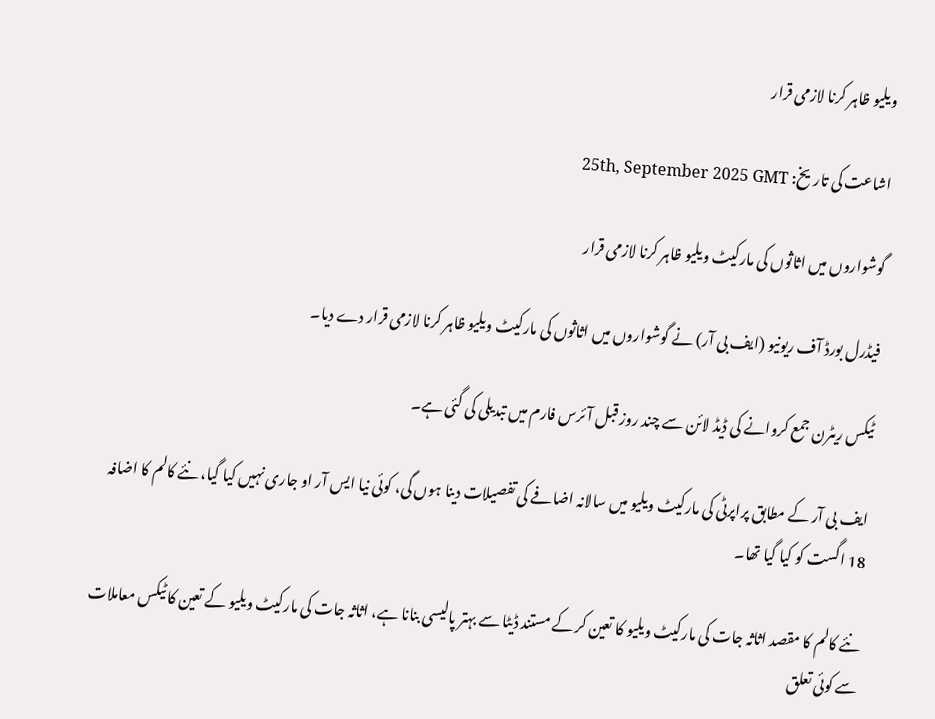ویلیو ظاہر کرنا لازمی قرار

اشاعت کی تاریخ: 25th, September 2025 GMT

گوشواروں میں اثاثوں کی مارکیٹ ویلیو ظاہر کرنا لازمی قرار

فیڈرل بورڈ آف ریونیو (ایف بی آر) نے گوشواروں میں اثاثوں کی مارکیٹ ویلیو ظاہر کرنا لازمی قرار دے دیا۔

ٹیکس ریٹرن جمع کروانے کی ڈیڈ لائن سے چند روز قبل آئرس فارم میں تبدیلی کی گئی ہے۔

ایف بی آر کے مطابق پراپرٹی کی مارکیٹ ویلیو میں سالانہ اضافے کی تفصیلات دینا ہوں گی، کوئی نیا ایس آر او جاری نہیں کیا گیا، نئے کالم کا اضافہ 18 اگست کو کیا گیا تھا۔

نئے کالم کا مقصد اثاثہ جات کی مارکیٹ ویلیو کا تعین کر کے مستند ڈیٹا سے بہتر پالیسی بنانا ہے، اثاثہ جات کی مارکیٹ ویلیو کے تعین کا ٹیکس معاملات سے کوئی تعلق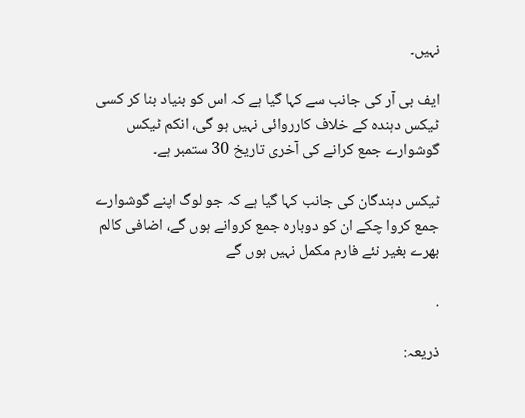نہیں۔

ایف بی آر کی جانب سے کہا گیا ہے کہ اس کو بنیاد بنا کر کسی ٹیکس دہندہ کے خلاف کارروائی نہیں ہو گی، انکم ٹیکس گوشوارے جمع کرانے کی آخری تاریخ 30 ستمبر ہے۔

ٹیکس دہندگان کی جانب کہا گیا ہے کہ جو لوگ اپنے گوشوارے جمع کروا چکے ان کو دوبارہ جمع کروانے ہوں گے، اضافی کالم بھرے بغیر نئے فارم مکمل نہیں ہوں گے

.

ذریعہ: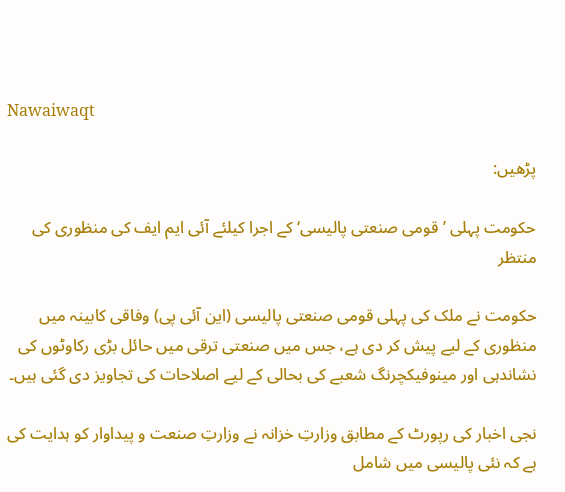Nawaiwaqt

پڑھیں:

حکومت پہلی ’قومی صنعتی پالیسی‘ کے اجرا کیلئے آئی ایم ایف کی منظوری کی منتظر

حکومت نے ملک کی پہلی قومی صنعتی پالیسی (این آئی پی) وفاقی کابینہ میں منظوری کے لیے پیش کر دی ہے، جس میں صنعتی ترقی میں حائل بڑی رکاوٹوں کی نشاندہی اور مینوفیکچرنگ شعبے کی بحالی کے لیے اصلاحات کی تجاویز دی گئی ہیں۔

نجی اخبار کی رپورٹ کے مطابق وزارتِ خزانہ نے وزارتِ صنعت و پیداوار کو ہدایت کی ہے کہ نئی پالیسی میں شامل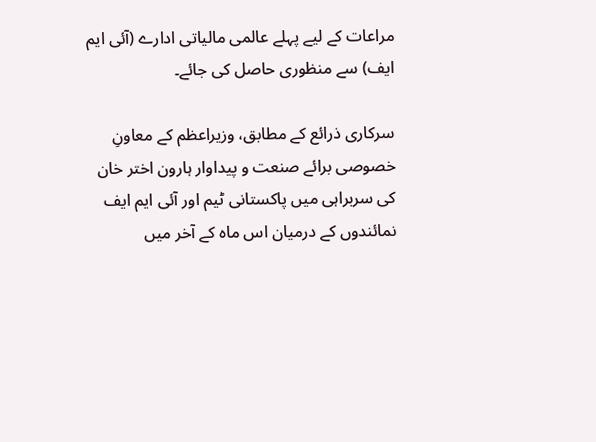مراعات کے لیے پہلے عالمی مالیاتی ادارے (آئی ایم ایف) سے منظوری حاصل کی جائے۔

سرکاری ذرائع کے مطابق، وزیراعظم کے معاونِ خصوصی برائے صنعت و پیداوار ہارون اختر خان کی سربراہی میں پاکستانی ٹیم اور آئی ایم ایف نمائندوں کے درمیان اس ماہ کے آخر میں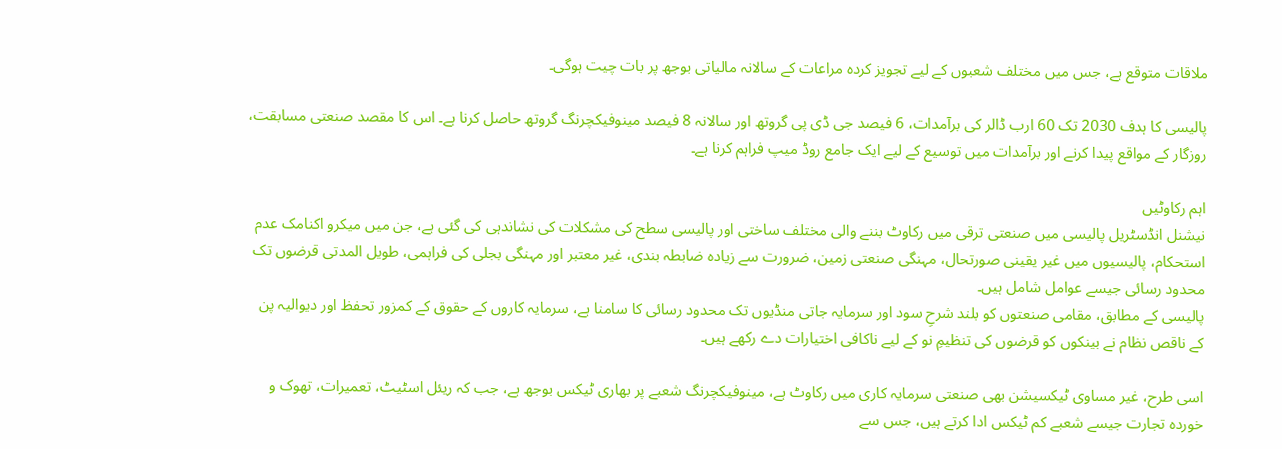ملاقات متوقع ہے، جس میں مختلف شعبوں کے لیے تجویز کردہ مراعات کے سالانہ مالیاتی بوجھ پر بات چیت ہوگی۔

پالیسی کا ہدف 2030 تک 60 ارب ڈالر کی برآمدات، 6 فیصد جی ڈی پی گروتھ اور سالانہ 8 فیصد مینوفیکچرنگ گروتھ حاصل کرنا ہے۔ اس کا مقصد صنعتی مسابقت، روزگار کے مواقع پیدا کرنے اور برآمدات میں توسیع کے لیے ایک جامع روڈ میپ فراہم کرنا ہے۔

اہم رکاوٹیں
نیشنل انڈسٹریل پالیسی میں صنعتی ترقی میں رکاوٹ بننے والی مختلف ساختی اور پالیسی سطح کی مشکلات کی نشاندہی کی گئی ہے، جن میں میکرو اکنامک عدم استحکام، پالیسیوں میں غیر یقینی صورتحال، مہنگی صنعتی زمین، ضرورت سے زیادہ ضابطہ بندی، غیر معتبر اور مہنگی بجلی کی فراہمی، طویل المدتی قرضوں تک محدود رسائی جیسے عوامل شامل ہیں۔
پالیسی کے مطابق، مقامی صنعتوں کو بلند شرحِ سود اور سرمایہ جاتی منڈیوں تک محدود رسائی کا سامنا ہے، سرمایہ کاروں کے حقوق کے کمزور تحفظ اور دیوالیہ پن کے ناقص نظام نے بینکوں کو قرضوں کی تنظیمِ نو کے لیے ناکافی اختیارات دے رکھے ہیں۔

اسی طرح، غیر مساوی ٹیکسیشن بھی صنعتی سرمایہ کاری میں رکاوٹ ہے، مینوفیکچرنگ شعبے پر بھاری ٹیکس بوجھ ہے، جب کہ ریئل اسٹیٹ، تعمیرات، تھوک و خوردہ تجارت جیسے شعبے کم ٹیکس ادا کرتے ہیں، جس سے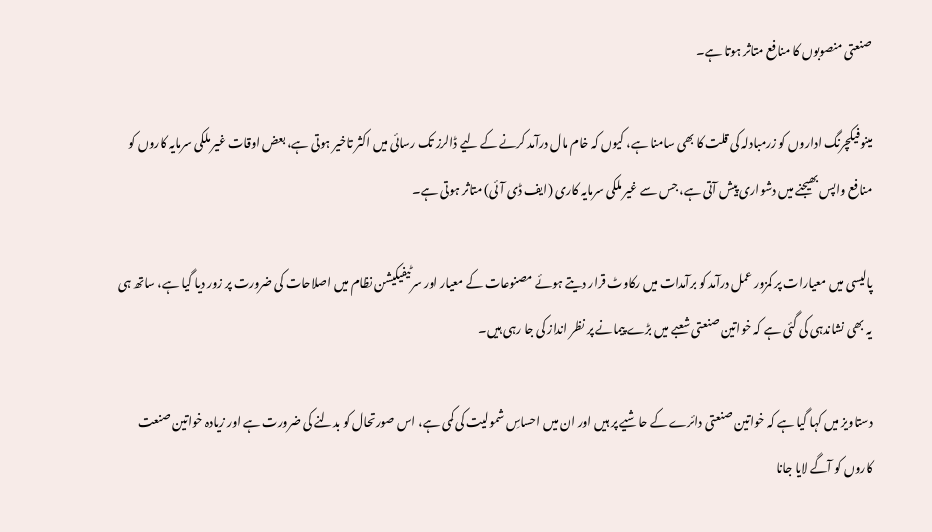صنعتی منصوبوں کا منافع متاثر ہوتا ہے۔

مینوفیکچرنگ اداروں کو زرمبادلہ کی قلت کا بھی سامنا ہے، کیوں کہ خام مال درآمد کرنے کے لیے ڈالرز تک رسائی میں اکثر تاخیر ہوتی ہے، بعض اوقات غیر ملکی سرمایہ کاروں کو منافع واپس بھیجنے میں دشواری پیش آتی ہے، جس سے غیر ملکی سرمایہ کاری (ایف ڈی آئی) متاثر ہوتی ہے۔

پالیسی میں معیارات پر کمزور عمل درآمد کو برآمدات میں رکاوٹ قرار دیتے ہوئے مصنوعات کے معیار اور سرٹیفیکیشن نظام میں اصلاحات کی ضرورت پر زور دیا گیا ہے، ساتھ ہی یہ بھی نشاندہی کی گئی ہے کہ خواتین صنعتی شعبے میں بڑے پیمانے پر نظر انداز کی جا رہی ہیں۔

دستاویز میں کہا گیا ہے کہ خواتین صنعتی دائرے کے حاشیے پر ہیں اور ان میں احساسِ شمولیت کی کمی ہے، اس صورتحال کو بدلنے کی ضرورت ہے اور زیادہ خواتین صنعت کاروں کو آگے لایا جانا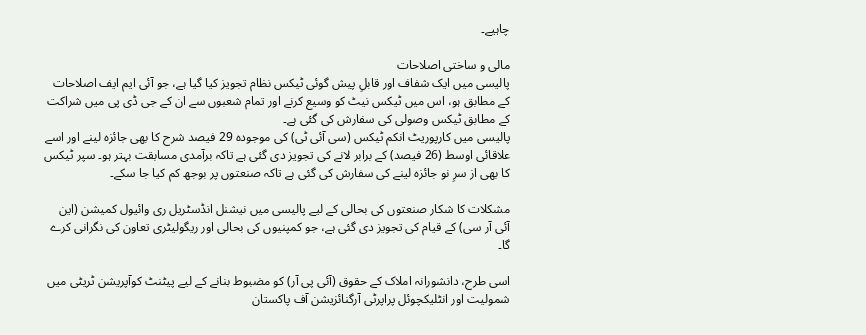چاہیے۔

مالی و ساختی اصلاحات
پالیسی میں ایک شفاف اور قابلِ پیش گوئی ٹیکس نظام تجویز کیا گیا ہے، جو آئی ایم ایف اصلاحات کے مطابق ہو، اس میں ٹیکس نیٹ کو وسیع کرنے اور تمام شعبوں سے ان کے جی ڈی پی میں شراکت کے مطابق ٹیکس وصولی کی سفارش کی گئی ہے۔
پالیسی میں کارپوریٹ انکم ٹیکس (سی آئی ٹی) کی موجودہ 29 فیصد شرح کا بھی جائزہ لینے اور اسے علاقائی اوسط (26 فیصد) کے برابر لانے کی تجویز دی گئی ہے تاکہ برآمدی مسابقت بہتر ہو۔ سپر ٹیکس کا بھی از سرِ نو جائزہ لینے کی سفارش کی گئی ہے تاکہ صنعتوں پر بوجھ کم کیا جا سکے۔

مشکلات کا شکار صنعتوں کی بحالی کے لیے پالیسی میں نیشنل انڈسٹریل ری وائیول کمیشن (این آئی آر سی) کے قیام کی تجویز دی گئی ہے، جو کمپنیوں کی بحالی اور ریگولیٹری تعاون کی نگرانی کرے گا۔

اسی طرح، دانشورانہ املاک کے حقوق (آئی پی آر) کو مضبوط بنانے کے لیے پیٹنٹ کوآپریشن ٹریٹی میں شمولیت اور انٹلیکچوئل پراپرٹی آرگنائزیشن آف پاکستان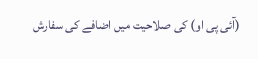(آئی پی او) کی صلاحیت میں اضافے کی سفارش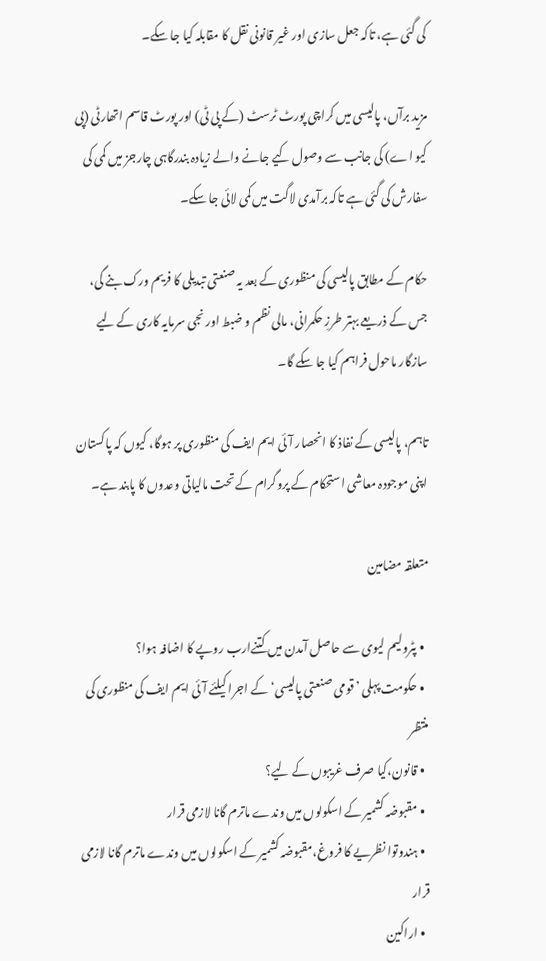کی گئی ہے، تاکہ جعل سازی اور غیر قانونی نقل کا مقابلہ کیا جا سکے۔

مزید برآں، پالیسی میں کراچی پورٹ ٹرسٹ (کے پی ٹی) اور پورٹ قاسم اتھارٹی (پی کیو اے) کی جانب سے وصول کیے جانے والے زیادہ بندرگاہی چارجز میں کمی کی سفارش کی گئی ہے تاکہ برآمدی لاگت میں کمی لائی جا سکے۔

حکام کے مطابق پالیسی کی منظوری کے بعد یہ صنعتی تبدیلی کا فریم ورک بنے گی، جس کے ذریعے بہتر طرزِ حکمرانی، مالی نظم و ضبط اور نجی سرمایہ کاری کے لیے سازگار ماحول فراہم کیا جا سکے گا۔

تاہم، پالیسی کے نفاذ کا انحصار آئی ایم ایف کی منظوری پر ہوگا، کیوں کہ پاکستان اپنی موجودہ معاشی استحکام کے پروگرام کے تحت مالیاتی وعدوں کا پابند ہے۔

متعلقہ مضامین

  • پٹرولیم لیوی سے حاصل آمدن میں کتنےارب روپے کا اضافہ ہوا؟
  • حکومت پہلی ’قومی صنعتی پالیسی‘ کے اجرا کیلئے آئی ایم ایف کی منظوری کی منتظر
  • قانون،کیا صرف غریبوں کے لیے؟
  • مقبوضہ کشمیر کے اسکولوں میں وندے ماترم گانا لازمی قرار
  • ہندوتوا نظریے کا فروغ،مقبوضہ کشمیر کے اسکولوں میں وندے ماترم گانا لازمی قرار
  • اراکین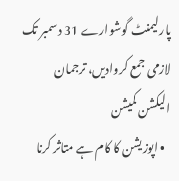پارلیمنٹ گوشوارے 31 دسمبر تک لازمی جمع کروادیں، ترجمان الیکشن کمیشن
  • اپوزیشن کا کام ہے متاثر کرنا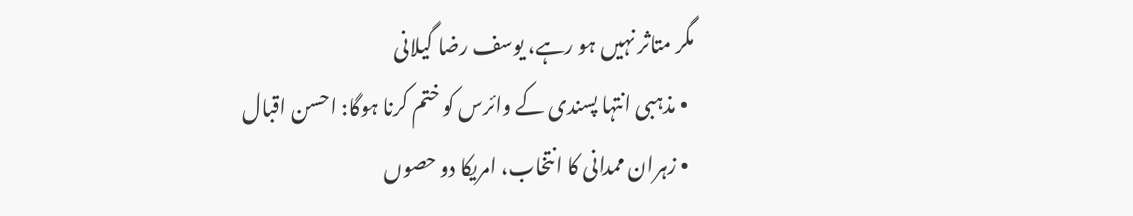مگر متاثر نہیں ہو رہے، یوسف رضا گیلانی
  • مذہبی انتہا پسندی کے وائرس کو ختم کرنا ہوگا: احسن اقبال
  • زہران ممدانی کا انتخاب، امریکا دو حصوں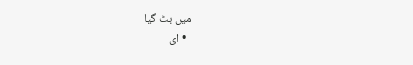میں بٹ گیا
  • ای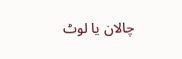چالان یا لوٹ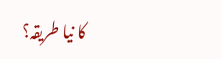کا نیا طریقہ؟